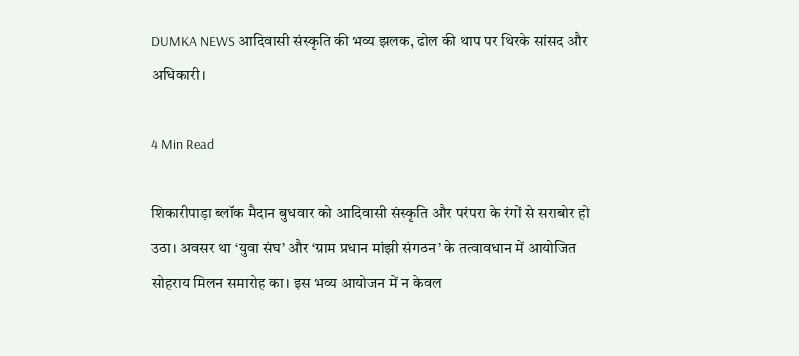DUMKA NEWS आदिवासी संस्कृति की भव्य झलक, ढोल की थाप पर थिरके सांसद और अधिकारी।

4 Min Read

शिकारीपाड़ा ब्लॉक मैदान बुधवार को आदिवासी संस्कृति और परंपरा के रंगों से सराबोर हो उठा। अवसर था ‘युवा संघ’ और ‘ग्राम प्रधान मांझी संगठन’ के तत्वावधान में आयोजित सोहराय मिलन समारोह का। इस भव्य आयोजन में न केवल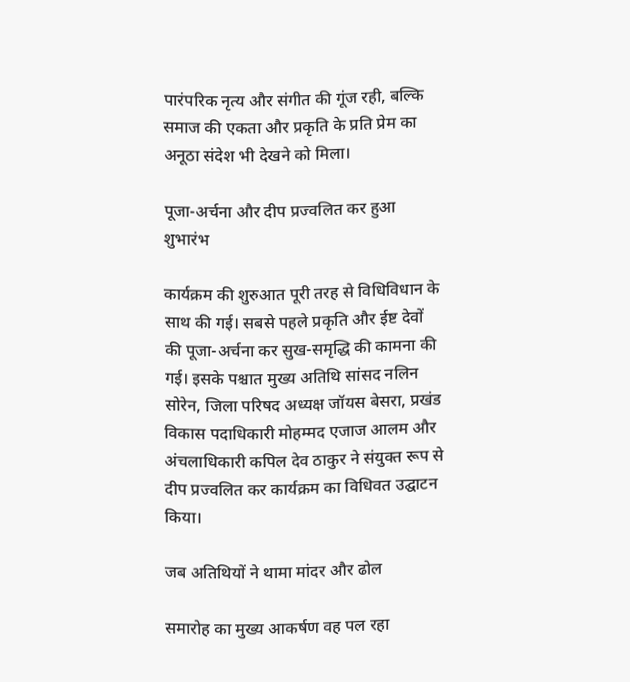पारंपरिक नृत्य और संगीत की गूंज रही, बल्कि समाज की एकता और प्रकृति के प्रति प्रेम का अनूठा संदेश भी देखने को मिला।

पूजा-अर्चना और दीप प्रज्वलित कर हुआ शुभारंभ

कार्यक्रम की शुरुआत पूरी तरह से विधिविधान के साथ की गई। सबसे पहले प्रकृति और ईष्ट देवों की पूजा-अर्चना कर सुख-समृद्धि की कामना की गई। इसके पश्चात मुख्य अतिथि सांसद नलिन सोरेन, जिला परिषद अध्यक्ष जॉयस बेसरा, प्रखंड विकास पदाधिकारी मोहम्मद एजाज आलम और अंचलाधिकारी कपिल देव ठाकुर ने संयुक्त रूप से दीप प्रज्वलित कर कार्यक्रम का विधिवत उद्घाटन किया।

जब अतिथियों ने थामा मांदर और ढोल

समारोह का मुख्य आकर्षण वह पल रहा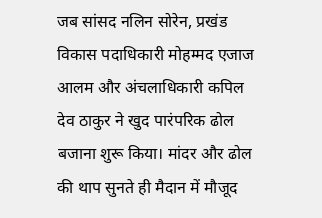जब सांसद नलिन सोरेन, प्रखंड विकास पदाधिकारी मोहम्मद एजाज आलम और अंचलाधिकारी कपिल देव ठाकुर ने खुद पारंपरिक ढोल बजाना शुरू किया। मांदर और ढोल की थाप सुनते ही मैदान में मौजूद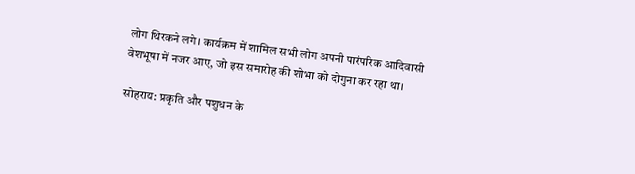लोग थिरकने लगे। कार्यक्रम में शामिल सभी लोग अपनी पारंपरिक आदिवासी वेशभूषा में नजर आए, जो इस समारोह की शोभा को दोगुना कर रहा था।

सोहराय: प्रकृति और पशुधन के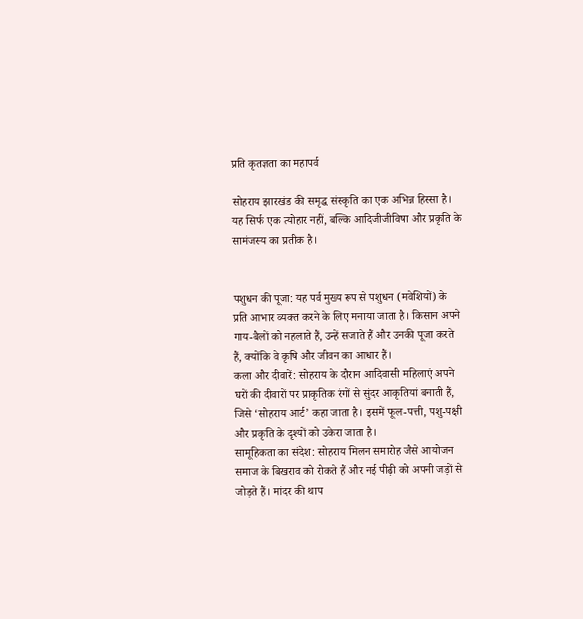प्रति कृतज्ञता का महापर्व

सोहराय झारखंड की समृद्ध संस्कृति का एक अभिन्न हिस्सा है। यह सिर्फ एक त्योहार नहीं, बल्कि आदिजीजीविषा और प्रकृति के सामंजस्य का प्रतीक है।


पशुधन की पूजा: यह पर्व मुख्य रूप से पशुधन (मवेशियों) के प्रति आभार व्यक्त करने के लिए मनाया जाता है। किसान अपने गाय-बैलों को नहलाते हैं, उन्हें सजाते हैं और उनकी पूजा करते हैं, क्योंकि वे कृषि और जीवन का आधार हैं।
कला और दीवारें: सोहराय के दौरान आदिवासी महिलाएं अपने घरों की दीवारों पर प्राकृतिक रंगों से सुंदर आकृतियां बनाती हैं, जिसे ‘सोहराय आर्ट’ कहा जाता है। इसमें फूल-पत्ती, पशु-पक्षी और प्रकृति के दृश्यों को उकेरा जाता है।
सामूहिकता का संदेश: सोहराय मिलन समारोह जैसे आयोजन समाज के बिखराव को रोकते हैं और नई पीढ़ी को अपनी जड़ों से जोड़ते हैं। मांदर की थाप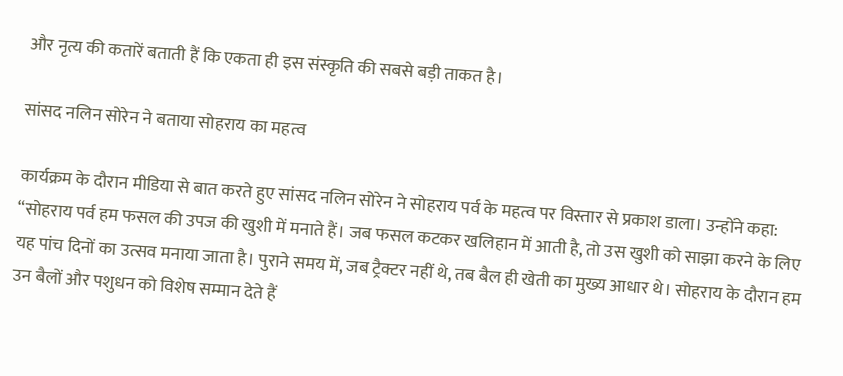और नृत्य की कतारें बताती हैं कि एकता ही इस संस्कृति की सबसे बड़ी ताकत है।

सांसद नलिन सोरेन ने बताया सोहराय का महत्व

कार्यक्रम के दौरान मीडिया से बात करते हुए सांसद नलिन सोरेन ने सोहराय पर्व के महत्व पर विस्तार से प्रकाश डाला। उन्होंने कहा:
“सोहराय पर्व हम फसल की उपज की खुशी में मनाते हैं। जब फसल कटकर खलिहान में आती है, तो उस खुशी को साझा करने के लिए यह पांच दिनों का उत्सव मनाया जाता है। पुराने समय में, जब ट्रैक्टर नहीं थे, तब बैल ही खेती का मुख्य आधार थे। सोहराय के दौरान हम उन बैलों और पशुधन को विशेष सम्मान देते हैं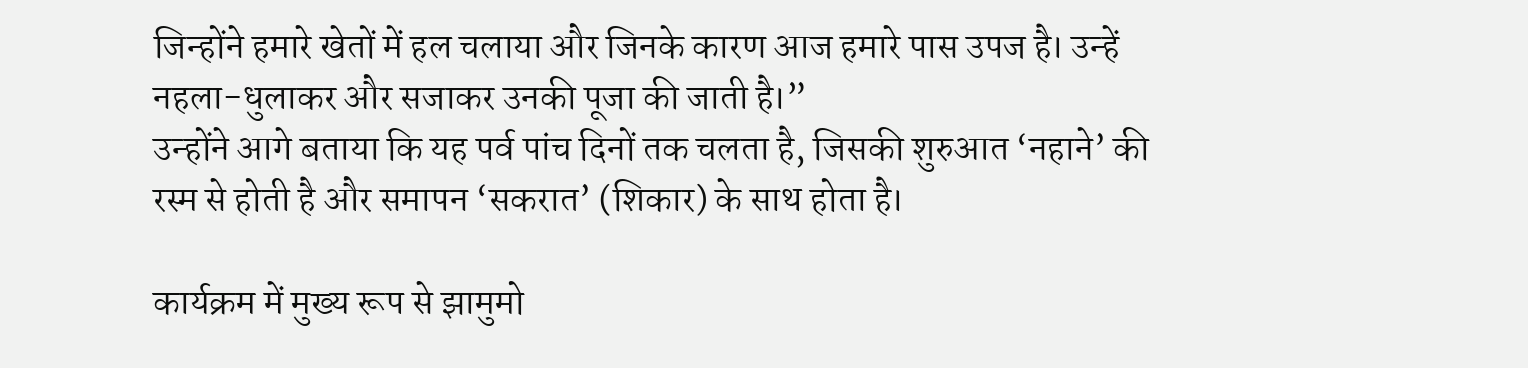जिन्होंने हमारे खेतों में हल चलाया और जिनके कारण आज हमारे पास उपज है। उन्हें नहला-धुलाकर और सजाकर उनकी पूजा की जाती है।”
उन्होंने आगे बताया कि यह पर्व पांच दिनों तक चलता है, जिसकी शुरुआत ‘नहाने’ की रस्म से होती है और समापन ‘सकरात’ (शिकार) के साथ होता है।

कार्यक्रम में मुख्य रूप से झामुमो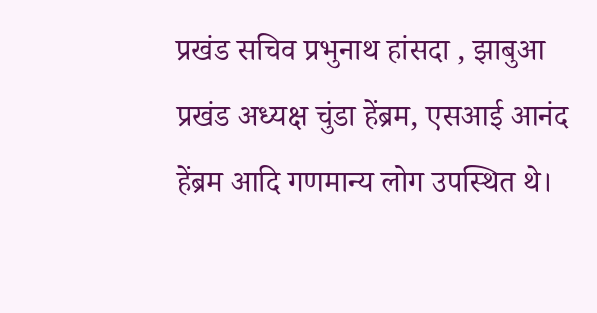प्रखंड सचिव प्रभुनाथ हांसदा , झाबुआ प्रखंड अध्यक्ष चुंडा हेंब्रम, एसआई आनंद हेंब्रम आदि गणमान्य लोग उपस्थित थे।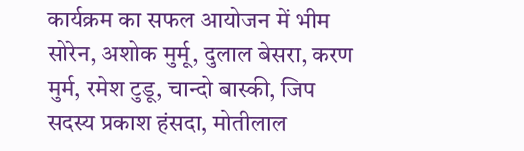कार्यक्रम का सफल आयोजन में भीम सोरेन, अशोक मुर्मू, दुलाल बेसरा, करण मुर्म, रमेश टुडू, चान्दो बास्की, जिप सदस्य प्रकाश हंसदा, मोतीलाल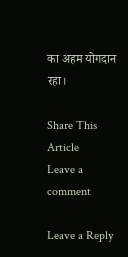का अहम योगदान रहा।

Share This Article
Leave a comment

Leave a Reply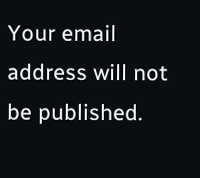Your email address will not be published.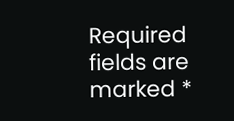Required fields are marked *